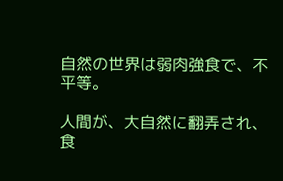自然の世界は弱肉強食で、不平等。

人間が、大自然に翻弄され、食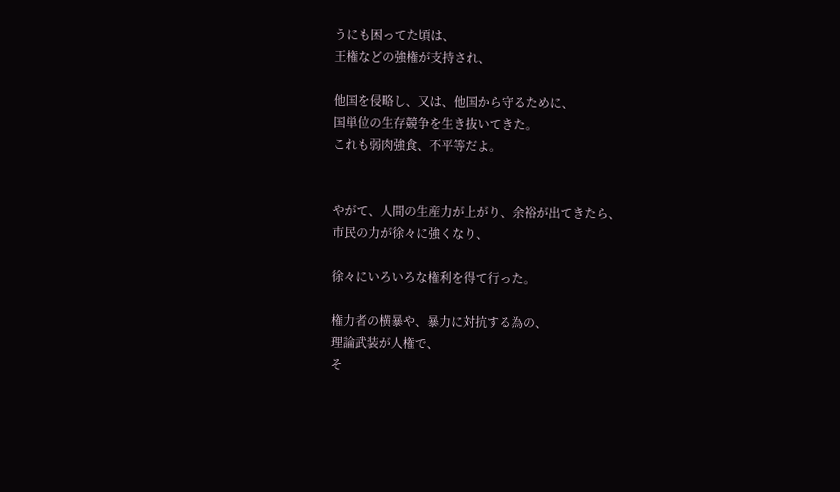うにも困ってた頃は、
王権などの強権が支持され、

他国を侵略し、又は、他国から守るために、
国単位の生存競争を生き抜いてきた。
これも弱肉強食、不平等だよ。


やがて、人間の生産力が上がり、余裕が出てきたら、
市民の力が徐々に強くなり、

徐々にいろいろな権利を得て行った。

権力者の横暴や、暴力に対抗する為の、
理論武装が人権で、
そ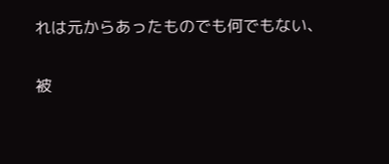れは元からあったものでも何でもない、

被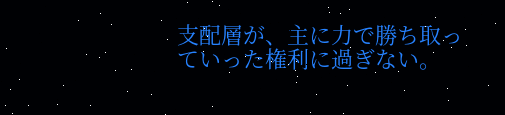支配層が、主に力で勝ち取っていった権利に過ぎない。